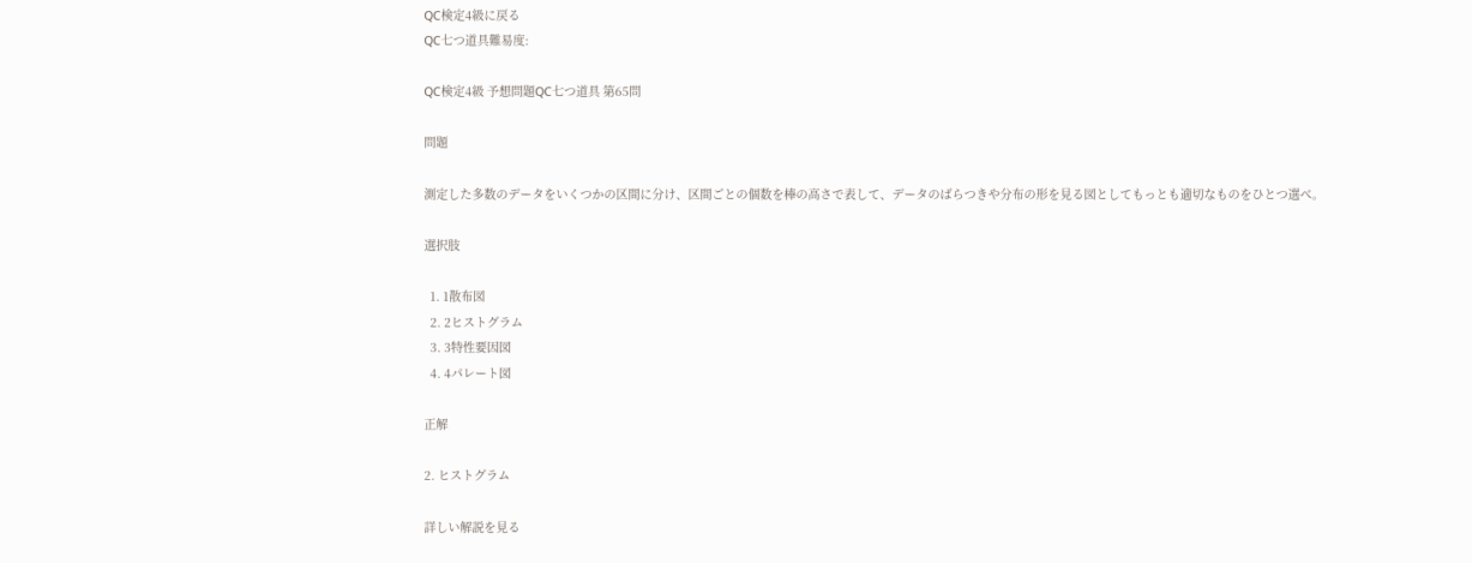QC検定4級に戻る
QC七つ道具難易度:

QC検定4級 予想問題QC七つ道具 第65問

問題

測定した多数のデータをいくつかの区間に分け、区間ごとの個数を棒の高さで表して、データのばらつきや分布の形を見る図としてもっとも適切なものをひとつ選べ。

選択肢

  1. 1散布図
  2. 2ヒストグラム
  3. 3特性要因図
  4. 4パレート図

正解

2. ヒストグラム

詳しい解説を見る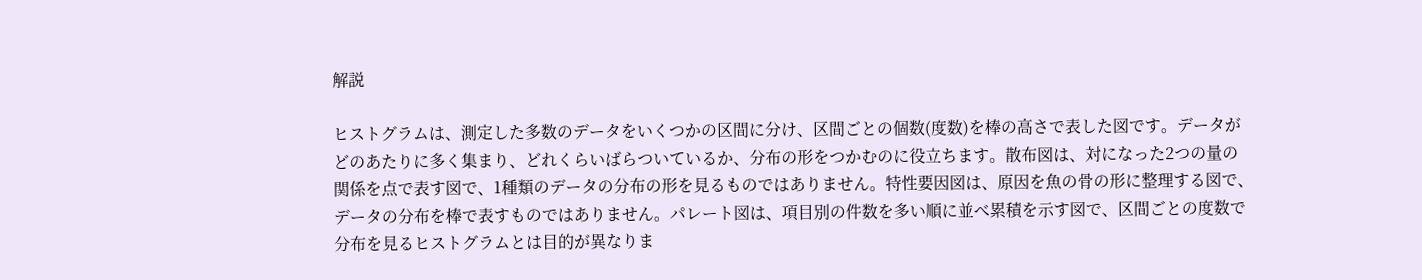解説

ヒストグラムは、測定した多数のデータをいくつかの区間に分け、区間ごとの個数(度数)を棒の高さで表した図です。データがどのあたりに多く集まり、どれくらいばらついているか、分布の形をつかむのに役立ちます。散布図は、対になった2つの量の関係を点で表す図で、1種類のデータの分布の形を見るものではありません。特性要因図は、原因を魚の骨の形に整理する図で、データの分布を棒で表すものではありません。パレート図は、項目別の件数を多い順に並べ累積を示す図で、区間ごとの度数で分布を見るヒストグラムとは目的が異なりま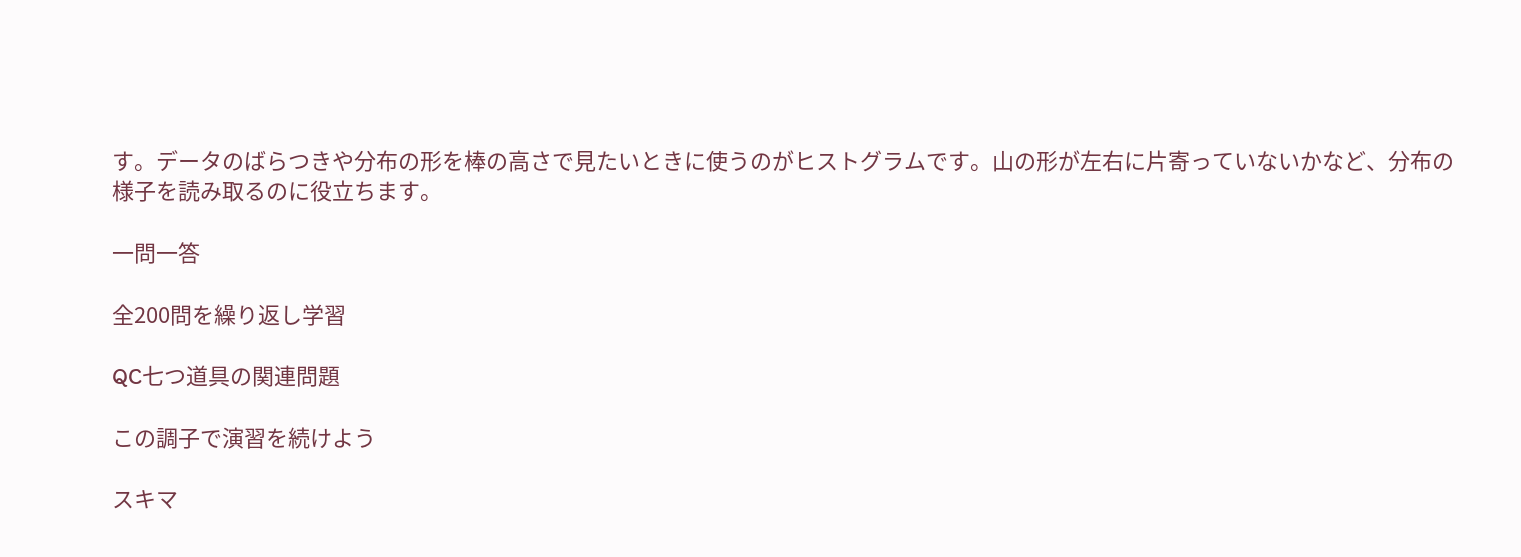す。データのばらつきや分布の形を棒の高さで見たいときに使うのがヒストグラムです。山の形が左右に片寄っていないかなど、分布の様子を読み取るのに役立ちます。

一問一答

全200問を繰り返し学習

QC七つ道具の関連問題

この調子で演習を続けよう

スキマ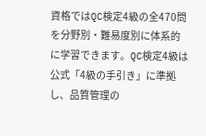資格ではQC検定4級の全470問を分野別・難易度別に体系的に学習できます。QC検定4級は公式「4級の手引き」に準拠し、品質管理の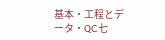基本・工程とデータ・QC七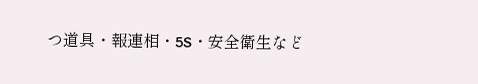つ道具・報連相・5S・安全衛生など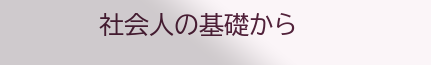社会人の基礎から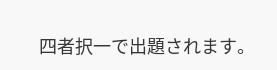四者択一で出題されます。